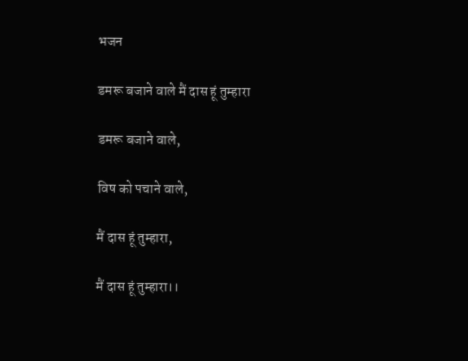भजन

डमरू बजाने वाले मैं दास हूं तुम्हारा

डमरू बजाने वाले,

विष को पचाने वाले,

मैं दास हूं तुम्हारा,

मैं दास हूं तुम्हारा।।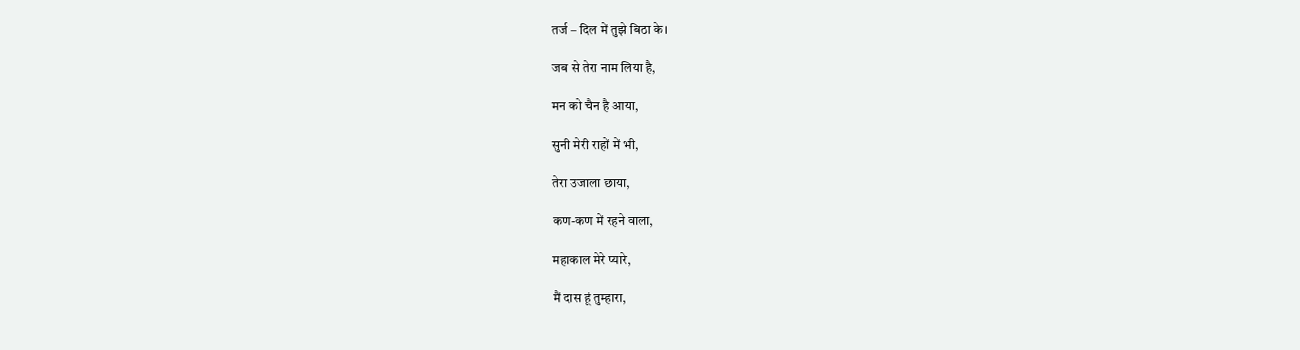तर्ज – दिल में तुझे बिठा के।

जब से तेरा नाम लिया है,

मन को चैन है आया,

सुनी मेरी राहों में भी,

तेरा उजाला छाया,

कण-कण में रहने वाला,

महाकाल मेरे प्यारे,

मैं दास हूं तुम्हारा,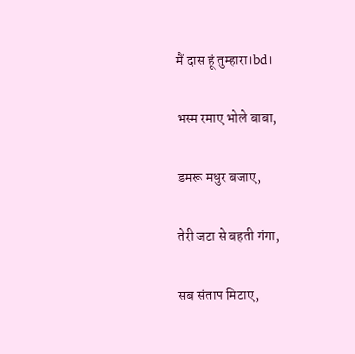मैं दास हूं तुम्हारा।bd।

भस्म रमाए भोले बाबा,

डमरू मधुर बजाए,

तेरी जटा से बहती गंगा,

सब संताप मिटाए,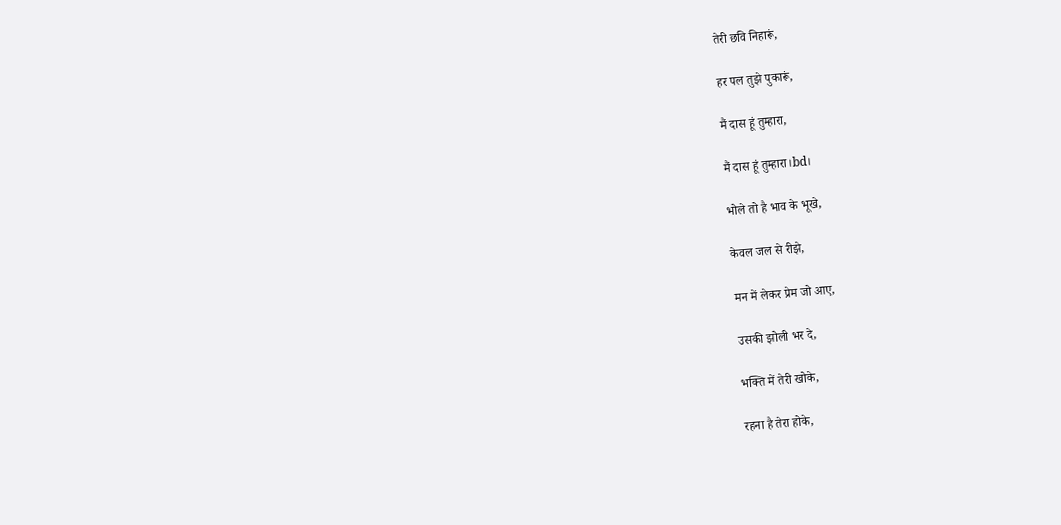तेरी छवि निहारूं,

हर पल तुझे पुकारूं,

मैं दास हूं तुम्हारा,

मैं दास हूं तुम्हारा।bd।

भोले तो है भाव के भूखे,

केवल जल से रीझे,

मन में लेकर प्रेम जो आए,

उसकी झोली भर दे,

भक्ति में तेरी खोके,

रहना है तेरा होके,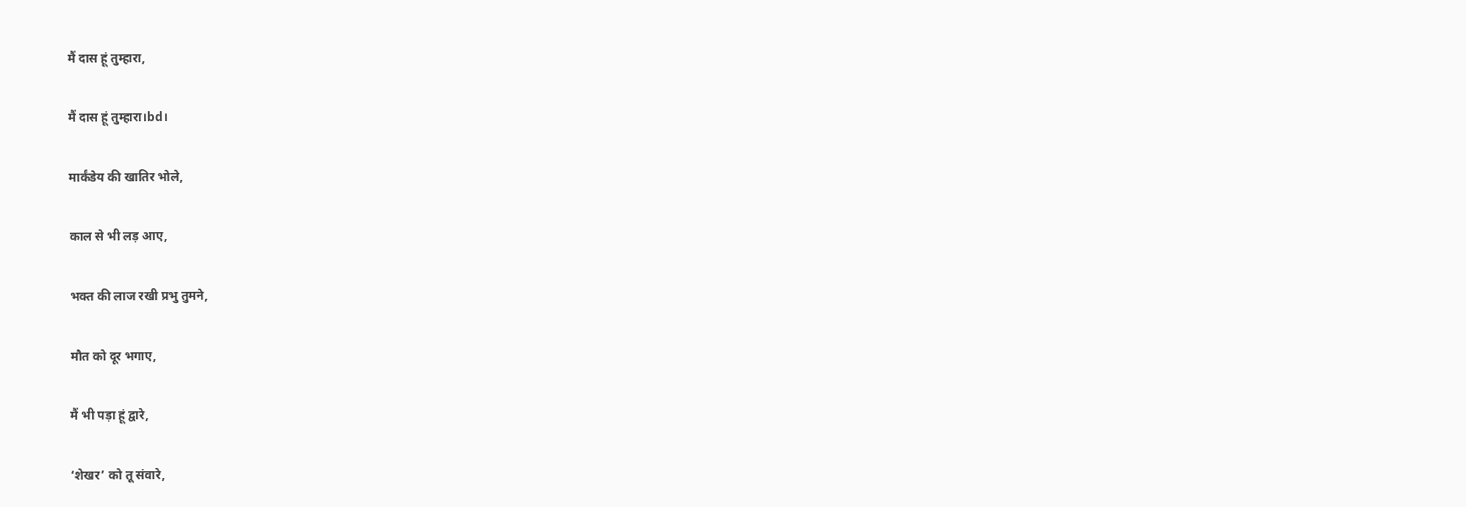मैं दास हूं तुम्हारा,

मैं दास हूं तुम्हारा।bd।

मार्कंडेय की खातिर भोले,

काल से भी लड़ आए,

भक्त की लाज रखी प्रभु तुमने,

मौत को दूर भगाए,

मैं भी पड़ा हूं द्वारे,

‘शेखर’ को तू संवारे,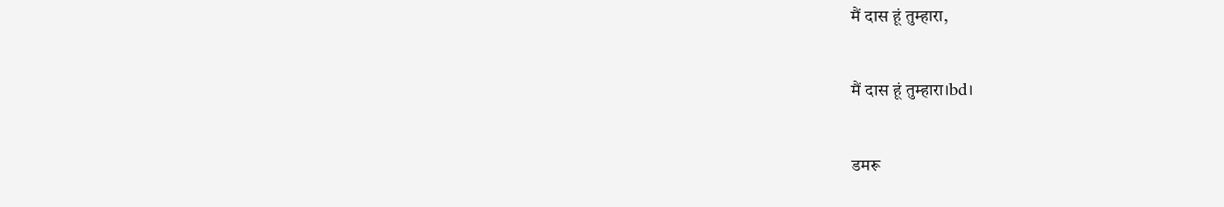मैं दास हूं तुम्हारा,

मैं दास हूं तुम्हारा।bd।

डमरू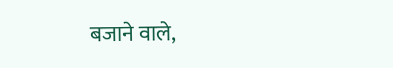बजाने वाले,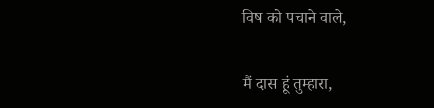विष को पचाने वाले,

मैं दास हूं तुम्हारा,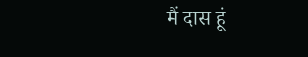मैं दास हूं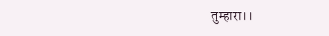तुम्हारा।।